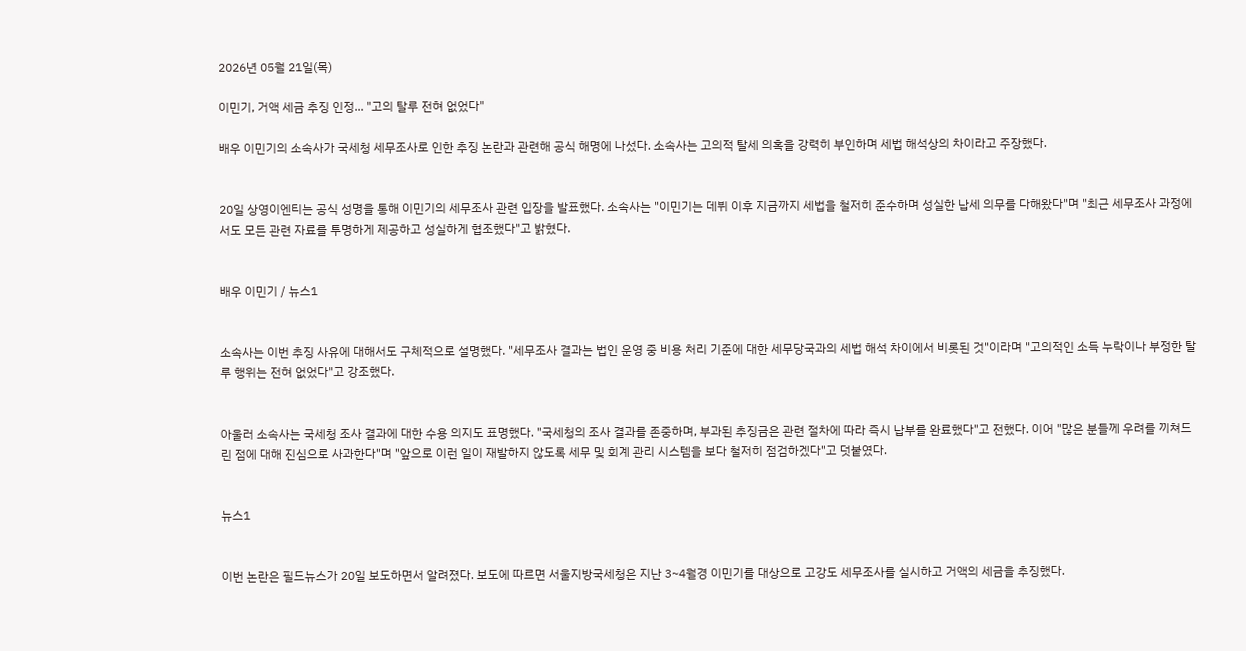2026년 05월 21일(목)

이민기, 거액 세금 추징 인정... "고의 탈루 전혀 없었다"

배우 이민기의 소속사가 국세청 세무조사로 인한 추징 논란과 관련해 공식 해명에 나섰다. 소속사는 고의적 탈세 의혹을 강력히 부인하며 세법 해석상의 차이라고 주장했다.


20일 상영이엔티는 공식 성명을 통해 이민기의 세무조사 관련 입장을 발표했다. 소속사는 "이민기는 데뷔 이후 지금까지 세법을 철저히 준수하며 성실한 납세 의무를 다해왔다"며 "최근 세무조사 과정에서도 모든 관련 자료를 투명하게 제공하고 성실하게 협조했다"고 밝혔다.


배우 이민기 / 뉴스1


소속사는 이번 추징 사유에 대해서도 구체적으로 설명했다. "세무조사 결과는 법인 운영 중 비용 처리 기준에 대한 세무당국과의 세법 해석 차이에서 비롯된 것"이라며 "고의적인 소득 누락이나 부정한 탈루 행위는 전혀 없었다"고 강조했다.


아울러 소속사는 국세청 조사 결과에 대한 수용 의지도 표명했다. "국세청의 조사 결과를 존중하며, 부과된 추징금은 관련 절차에 따라 즉시 납부를 완료했다"고 전했다. 이어 "많은 분들께 우려를 끼쳐드린 점에 대해 진심으로 사과한다"며 "앞으로 이런 일이 재발하지 않도록 세무 및 회계 관리 시스템을 보다 철저히 점검하겠다"고 덧붙였다.


뉴스1


이번 논란은 필드뉴스가 20일 보도하면서 알려졌다. 보도에 따르면 서울지방국세청은 지난 3~4월경 이민기를 대상으로 고강도 세무조사를 실시하고 거액의 세금을 추징했다.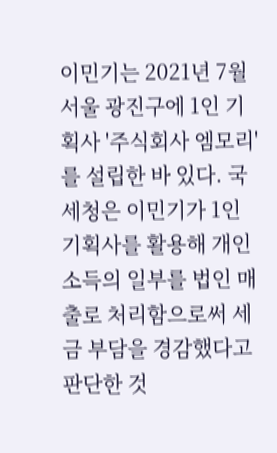이민기는 2021년 7월 서울 광진구에 1인 기획사 '주식회사 엠모리'를 설립한 바 있다. 국세청은 이민기가 1인 기획사를 활용해 개인 소득의 일부를 법인 매출로 처리함으로써 세금 부담을 경감했다고 판단한 것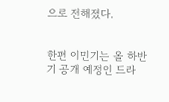으로 전해졌다.


한편 이민기는 올 하반기 공개 예정인 드라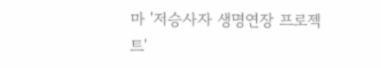마 '저승사자 생명연장 프로젝트'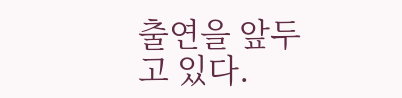출연을 앞두고 있다.